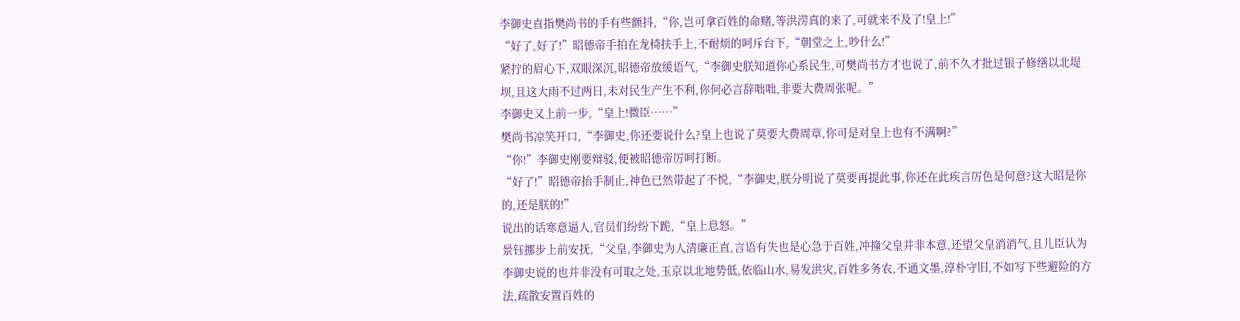李御史直指樊尚书的手有些颤抖,“你,岂可拿百姓的命赌,等洪涝真的来了,可就来不及了!皇上!”
“好了,好了!”昭德帝手拍在龙椅扶手上,不耐烦的呵斥台下,“朝堂之上,吵什么!”
紧拧的眉心下,双眼深沉,昭德帝放缓语气,“李御史朕知道你心系民生,可樊尚书方才也说了,前不久才批过银子修缮以北堤坝,且这大雨不过两日,未对民生产生不利,你何必言辞咄咄,非要大费周张呢。”
李御史又上前一步,“皇上!微臣……”
樊尚书凉笑开口,“李御史,你还要说什么?皇上也说了莫要大费周章,你可是对皇上也有不满啊?”
“你!”李御史刚要辩驳,便被昭德帝厉呵打断。
“好了!”昭德帝抬手制止,神色已然带起了不悦,“李御史,朕分明说了莫要再提此事,你还在此疾言厉色是何意?这大昭是你的,还是朕的!”
说出的话寒意逼人,官员们纷纷下跪,“皇上息怒。”
景钰挪步上前安抚,“父皇,李御史为人清廉正直,言语有失也是心急于百姓,冲撞父皇并非本意,还望父皇消消气,且儿臣认为李御史说的也并非没有可取之处,玉京以北地势低,依临山水,易发洪灾,百姓多务农,不通文墨,淳朴守旧,不如写下些避险的方法,疏散安置百姓的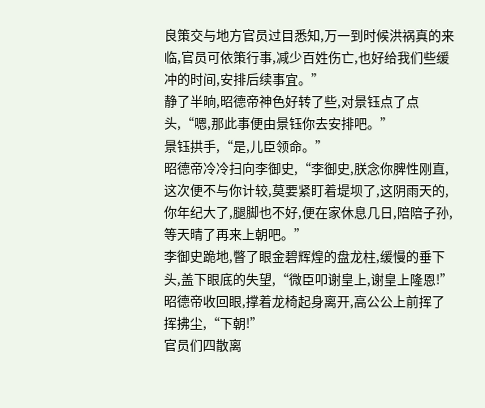良策交与地方官员过目悉知,万一到时候洪祸真的来临,官员可依策行事,减少百姓伤亡,也好给我们些缓冲的时间,安排后续事宜。”
静了半晌,昭德帝神色好转了些,对景钰点了点头,“嗯,那此事便由景钰你去安排吧。”
景钰拱手,“是,儿臣领命。”
昭德帝冷冷扫向李御史,“李御史,朕念你脾性刚直,这次便不与你计较,莫要紧盯着堤坝了,这阴雨天的,你年纪大了,腿脚也不好,便在家休息几日,陪陪子孙,等天晴了再来上朝吧。”
李御史跪地,瞥了眼金碧辉煌的盘龙柱,缓慢的垂下头,盖下眼底的失望,“微臣叩谢皇上,谢皇上隆恩!”
昭德帝收回眼,撑着龙椅起身离开,高公公上前挥了挥拂尘,“下朝!”
官员们四散离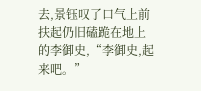去,景钰叹了口气上前扶起仍旧磕跪在地上的李御史,“李御史,起来吧。”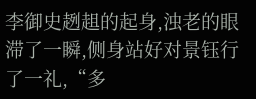李御史趔趄的起身,浊老的眼滞了一瞬,侧身站好对景钰行了一礼,“多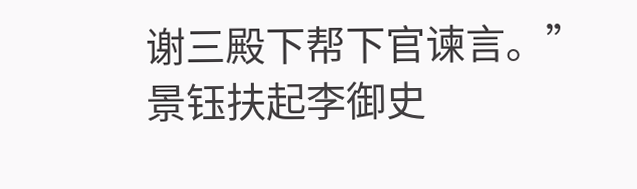谢三殿下帮下官谏言。”
景钰扶起李御史